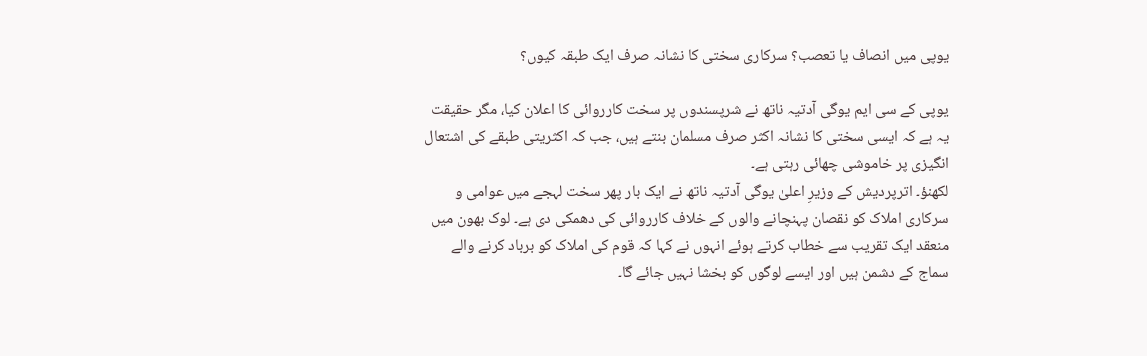یوپی میں انصاف یا تعصب؟ سرکاری سختی کا نشانہ صرف ایک طبقہ کیوں؟

یوپی کے سی ایم یوگی آدتیہ ناتھ نے شرپسندوں پر سخت کارروائی کا اعلان کیا، مگر حقیقت یہ ہے کہ ایسی سختی کا نشانہ اکثر صرف مسلمان بنتے ہیں، جب کہ اکثریتی طبقے کی اشتعال انگیزی پر خاموشی چھائی رہتی ہے۔
لکھنؤ۔ اترپردیش کے وزیرِ اعلیٰ یوگی آدتیہ ناتھ نے ایک بار پھر سخت لہجے میں عوامی و سرکاری املاک کو نقصان پہنچانے والوں کے خلاف کارروائی کی دھمکی دی ہے۔ لوک بھون میں منعقد ایک تقریب سے خطاب کرتے ہوئے انہوں نے کہا کہ قوم کی املاک کو برباد کرنے والے سماج کے دشمن ہیں اور ایسے لوگوں کو بخشا نہیں جائے گا۔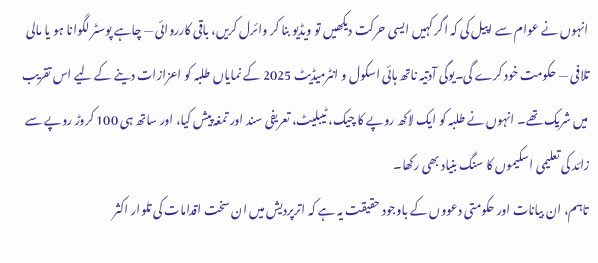انہوں نے عوام سے اپیل کی کہ اگر کہیں ایسی حرکت دیکھیں تو ویڈیو بنا کر وائرل کریں، باقی کارروائی — چاہے پوسٹر لگوانا ہو یا مالی تلافی — حکومت خود کرے گی۔یوگی آدتیہ ناتھ ہائی اسکول و انٹرمیڈیٹ 2025 کے نمایاں طلبہ کو اعزازات دینے کے لیے اس تقریب میں شریک تھے۔ انہوں نے طلبہ کو ایک لاکھ روپے کا چیک، ٹیبلیٹ، تعریفی سند اور تمغہ پیش کیا، اور ساتھ ہی 100 کروڑ روپے سے زائد کی تعلیمی اسکیموں کا سنگ بنیاد بھی رکھا۔
تاہم، ان بیانات اور حکومتی دعووں کے باوجود حقیقت یہ ہے کہ اترپردیش میں ان سخت اقدامات کی تلوار اکثر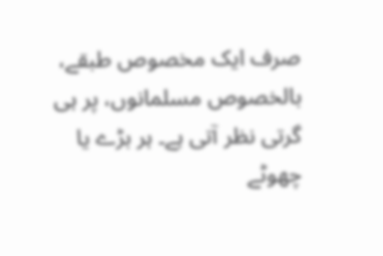صرف ایک مخصوص طبقے، بالخصوص مسلمانوں، پر ہی گرتی نظر آتی ہے۔ ہر بڑے یا چھوٹے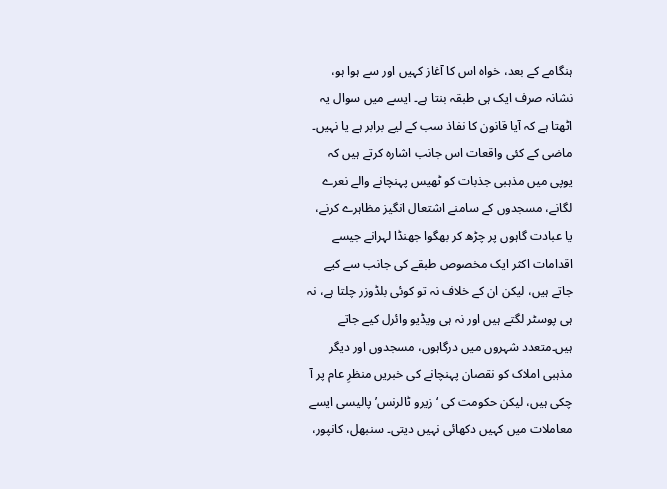ہنگامے کے بعد، خواہ اس کا آغاز کہیں اور سے ہوا ہو، نشانہ صرف ایک ہی طبقہ بنتا ہے۔ ایسے میں سوال یہ اٹھتا ہے کہ آیا قانون کا نفاذ سب کے لیے برابر ہے یا نہیں۔
ماضی کے کئی واقعات اس جانب اشارہ کرتے ہیں کہ یوپی میں مذہبی جذبات کو ٹھیس پہنچانے والے نعرے لگانے، مسجدوں کے سامنے اشتعال انگیز مظاہرے کرنے، یا عبادت گاہوں پر چڑھ کر بھگوا جھنڈا لہرانے جیسے اقدامات اکثر ایک مخصوص طبقے کی جانب سے کیے جاتے ہیں، لیکن ان کے خلاف نہ تو کوئی بلڈوزر چلتا ہے، نہ ہی پوسٹر لگتے ہیں اور نہ ہی ویڈیو وائرل کیے جاتے ہیں۔متعدد شہروں میں درگاہوں، مسجدوں اور دیگر مذہبی املاک کو نقصان پہنچانے کی خبریں منظرِ عام پر آ چکی ہیں، لیکن حکومت کی ‘زیرو ٹالرنس’ پالیسی ایسے معاملات میں کہیں دکھائی نہیں دیتی۔ سنبھل، کانپور،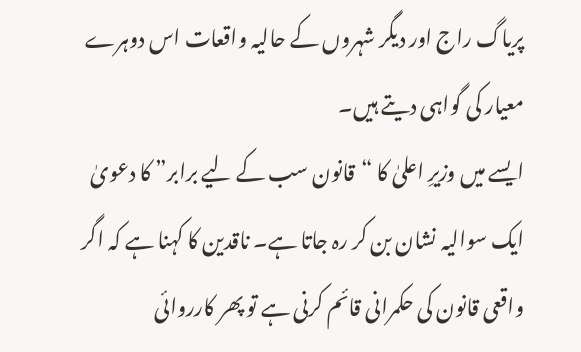پریاگ راج اور دیگر شہروں کے حالیہ واقعات اس دوہرے معیار کی گواہی دیتے ہیں۔
ایسے میں وزیرِ اعلیٰ کا “قانون سب کے لیے برابر” کا دعویٰ ایک سوالیہ نشان بن کر رہ جاتا ہے۔ ناقدین کا کہنا ہے کہ اگر واقعی قانون کی حکمرانی قائم کرنی ہے تو پھر کارروائی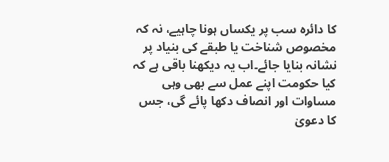کا دائرہ سب پر یکساں ہونا چاہیے، نہ کہ مخصوص شناخت یا طبقے کی بنیاد پر نشانہ بنایا جائے۔اب یہ دیکھنا باقی ہے کہ کیا حکومت اپنے عمل سے بھی وہی مساوات اور انصاف دکھا پائے گی، جس کا دعویٰ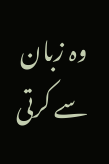وہ زبان سے کرتی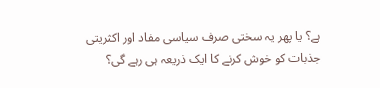ہے؟ یا پھر یہ سختی صرف سیاسی مفاد اور اکثریتی جذبات کو خوش کرنے کا ایک ذریعہ ہی رہے گی؟